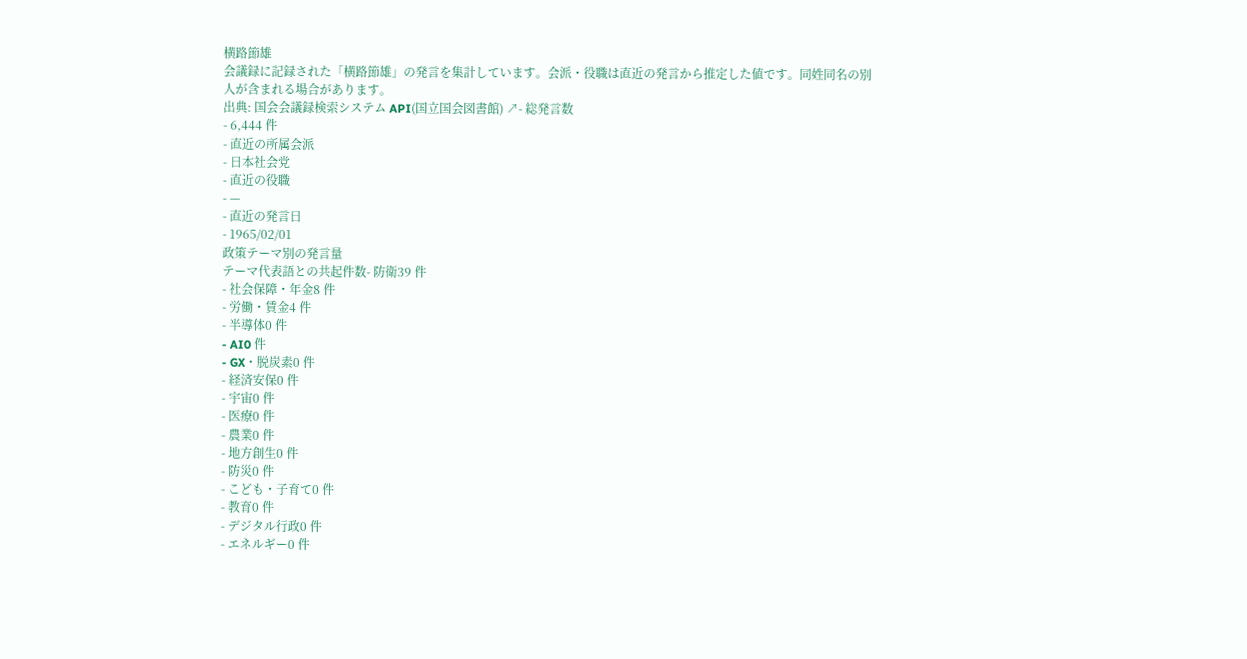横路節雄
会議録に記録された「横路節雄」の発言を集計しています。会派・役職は直近の発言から推定した値です。同姓同名の別人が含まれる場合があります。
出典: 国会会議録検索システム API(国立国会図書館) ↗- 総発言数
- 6,444 件
- 直近の所属会派
- 日本社会党
- 直近の役職
- —
- 直近の発言日
- 1965/02/01
政策テーマ別の発言量
テーマ代表語との共起件数- 防衛39 件
- 社会保障・年金8 件
- 労働・賃金4 件
- 半導体0 件
- AI0 件
- GX・脱炭素0 件
- 経済安保0 件
- 宇宙0 件
- 医療0 件
- 農業0 件
- 地方創生0 件
- 防災0 件
- こども・子育て0 件
- 教育0 件
- デジタル行政0 件
- エネルギー0 件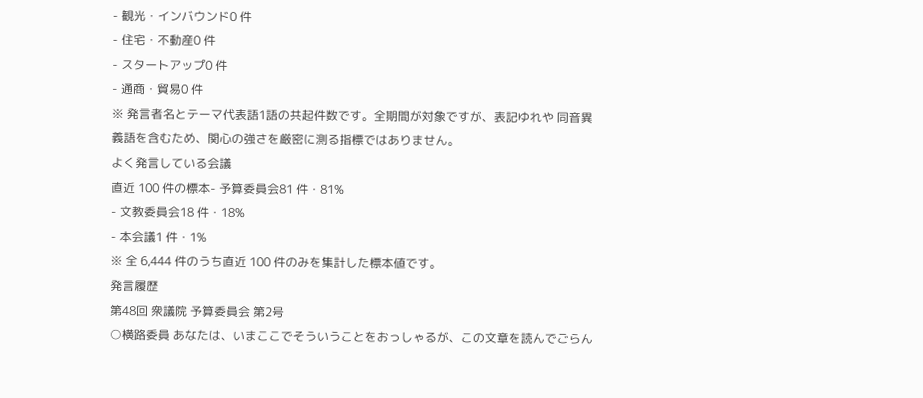- 観光・インバウンド0 件
- 住宅・不動産0 件
- スタートアップ0 件
- 通商・貿易0 件
※ 発言者名とテーマ代表語1語の共起件数です。全期間が対象ですが、表記ゆれや 同音異義語を含むため、関心の強さを厳密に測る指標ではありません。
よく発言している会議
直近 100 件の標本- 予算委員会81 件・81%
- 文教委員会18 件・18%
- 本会議1 件・1%
※ 全 6,444 件のうち直近 100 件のみを集計した標本値です。
発言履歴
第48回 衆議院 予算委員会 第2号
○横路委員 あなたは、いまここでそういうことをおっしゃるが、この文章を読んでごらん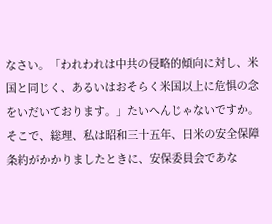なさい。「われわれは中共の侵略的傾向に対し、米国と同じく、あるいはおそらく米国以上に危惧の念をいだいております。」たいへんじゃないですか。 そこで、総理、私は昭和三十五年、日米の安全保障条約がかかりましたときに、安保委員会であな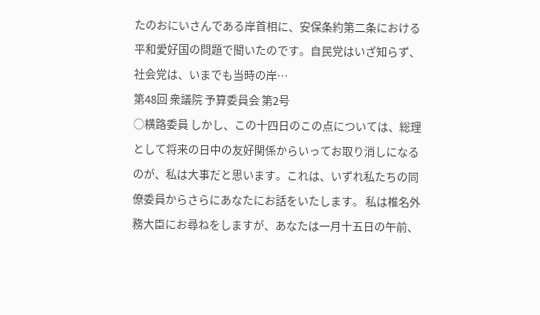たのおにいさんである岸首相に、安保条約第二条における平和愛好国の問題で聞いたのです。自民党はいざ知らず、社会党は、いまでも当時の岸…
第48回 衆議院 予算委員会 第2号
○横路委員 しかし、この十四日のこの点については、総理として将来の日中の友好関係からいってお取り消しになるのが、私は大事だと思います。これは、いずれ私たちの同僚委員からさらにあなたにお話をいたします。 私は椎名外務大臣にお尋ねをしますが、あなたは一月十五日の午前、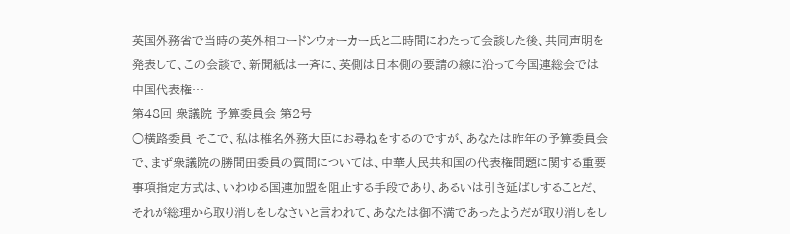英国外務省で当時の英外相コードンウォーカー氏と二時間にわたって会談した後、共同声明を発表して、この会談で、新聞紙は一斉に、英側は日本側の要請の線に沿って今国連総会では中国代表権…
第48回 衆議院 予算委員会 第2号
○横路委員 そこで、私は椎名外務大臣にお尋ねをするのですが、あなたは昨年の予算委員会で、まず衆議院の勝間田委員の質問については、中華人民共和国の代表権問題に関する重要事項指定方式は、いわゆる国連加盟を阻止する手段であり、あるいは引き延ばしすることだ、それが総理から取り消しをしなさいと言われて、あなたは御不満であったようだが取り消しをし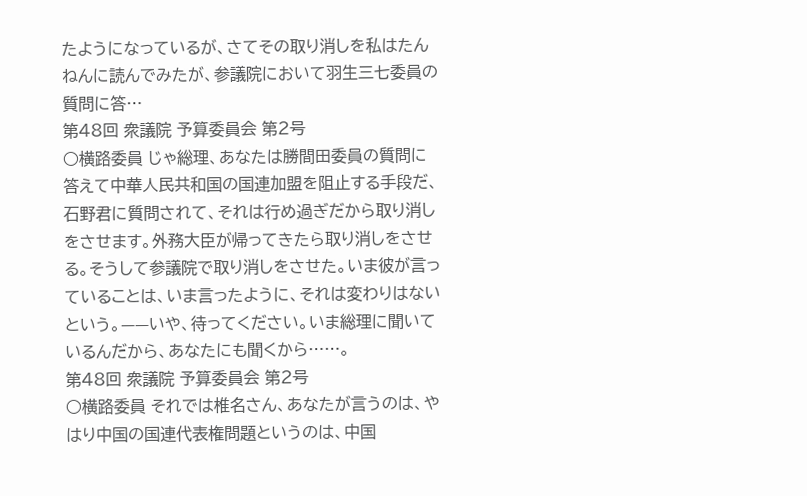たようになっているが、さてその取り消しを私はたんねんに読んでみたが、参議院において羽生三七委員の質問に答…
第48回 衆議院 予算委員会 第2号
○横路委員 じゃ総理、あなたは勝間田委員の質問に答えて中華人民共和国の国連加盟を阻止する手段だ、石野君に質問されて、それは行め過ぎだから取り消しをさせます。外務大臣が帰ってきたら取り消しをさせる。そうして参議院で取り消しをさせた。いま彼が言っていることは、いま言ったように、それは変わりはないという。——いや、待ってください。いま総理に聞いているんだから、あなたにも聞くから……。
第48回 衆議院 予算委員会 第2号
○横路委員 それでは椎名さん、あなたが言うのは、やはり中国の国連代表権問題というのは、中国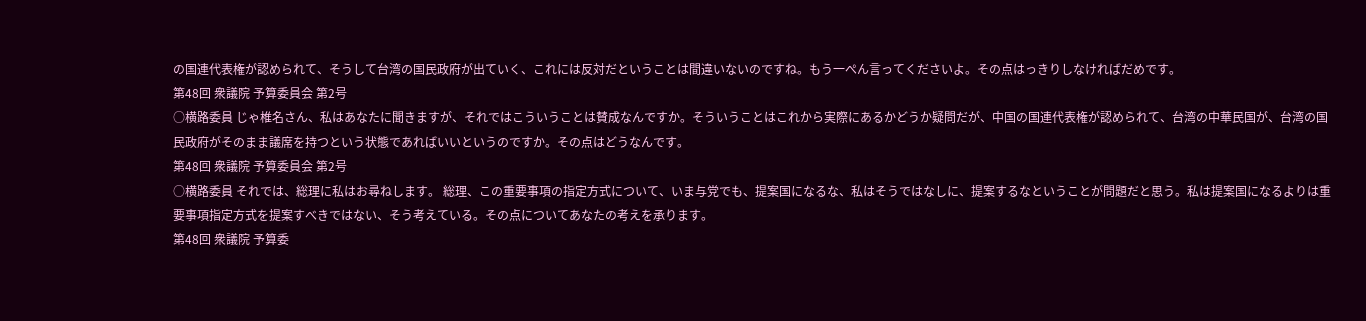の国連代表権が認められて、そうして台湾の国民政府が出ていく、これには反対だということは間違いないのですね。もう一ぺん言ってくださいよ。その点はっきりしなければだめです。
第48回 衆議院 予算委員会 第2号
○横路委員 じゃ椎名さん、私はあなたに聞きますが、それではこういうことは賛成なんですか。そういうことはこれから実際にあるかどうか疑問だが、中国の国連代表権が認められて、台湾の中華民国が、台湾の国民政府がそのまま議席を持つという状態であればいいというのですか。その点はどうなんです。
第48回 衆議院 予算委員会 第2号
○横路委員 それでは、総理に私はお尋ねします。 総理、この重要事項の指定方式について、いま与党でも、提案国になるな、私はそうではなしに、提案するなということが問題だと思う。私は提案国になるよりは重要事項指定方式を提案すべきではない、そう考えている。その点についてあなたの考えを承ります。
第48回 衆議院 予算委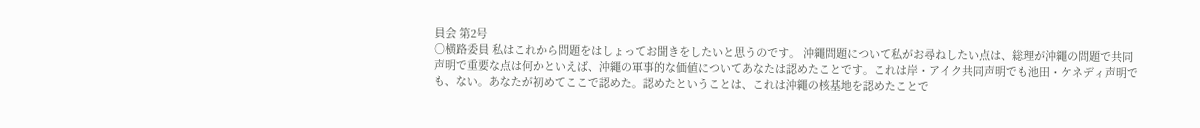員会 第2号
○横路委員 私はこれから問題をはしょってお聞きをしたいと思うのです。 沖繩問題について私がお尋ねしたい点は、総理が沖繩の問題で共同声明で重要な点は何かといえば、沖繩の軍事的な価値についてあなたは認めたことです。これは岸・アイク共同声明でも池田・ケネディ声明でも、ない。あなたが初めてここで認めた。認めたということは、これは沖繩の核基地を認めたことで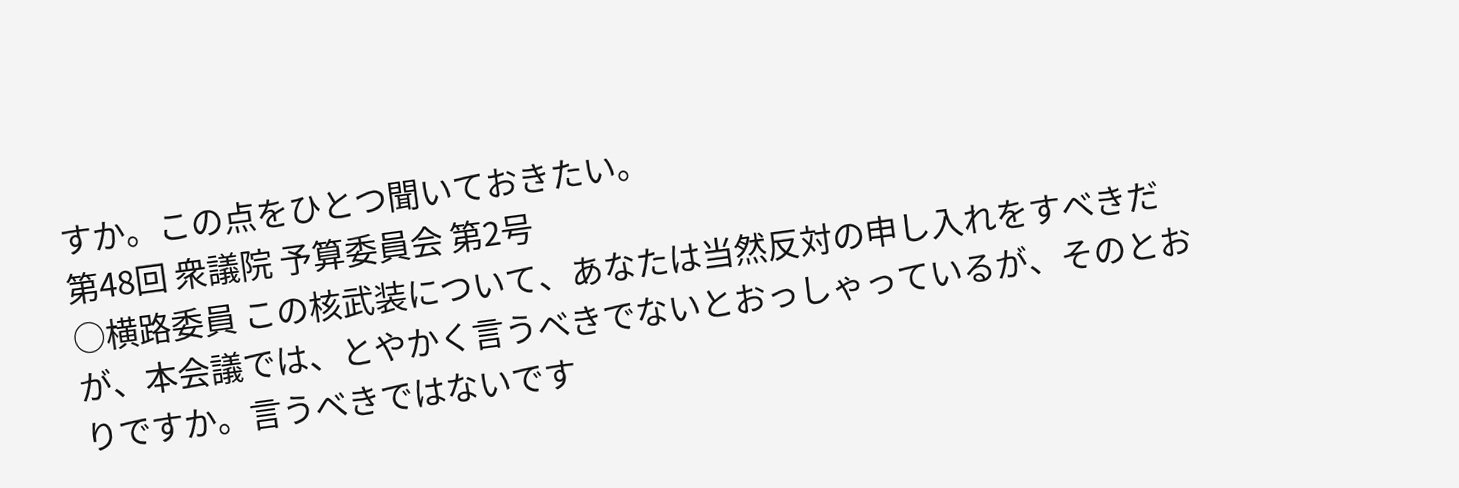すか。この点をひとつ聞いておきたい。
第48回 衆議院 予算委員会 第2号
○横路委員 この核武装について、あなたは当然反対の申し入れをすべきだが、本会議では、とやかく言うべきでないとおっしゃっているが、そのとおりですか。言うべきではないです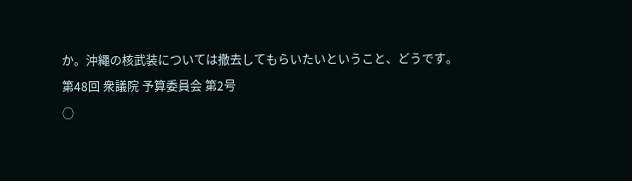か。沖繩の核武装については撤去してもらいたいということ、どうです。
第48回 衆議院 予算委員会 第2号
○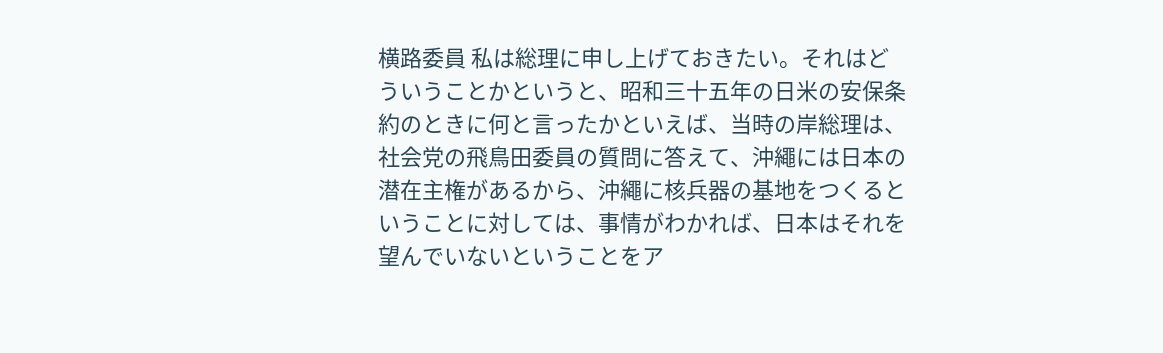横路委員 私は総理に申し上げておきたい。それはどういうことかというと、昭和三十五年の日米の安保条約のときに何と言ったかといえば、当時の岸総理は、社会党の飛鳥田委員の質問に答えて、沖繩には日本の潜在主権があるから、沖繩に核兵器の基地をつくるということに対しては、事情がわかれば、日本はそれを望んでいないということをア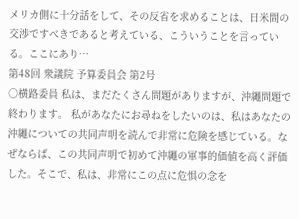メリカ側に十分話をして、その反省を求めることは、日米間の交渉ですべきであると考えている、こういうことを言っている。ここにあり…
第48回 衆議院 予算委員会 第2号
○横路委員 私は、まだたくさん問題がありますが、沖繩問題で終わります。 私があなたにお尋ねをしたいのは、私はあなたの沖繩についての共同声明を読んで非常に危険を感じている。なぜならば、この共同声明で初めて沖繩の軍事的価値を高く評価した。そこで、私は、非常にこの点に危惧の念を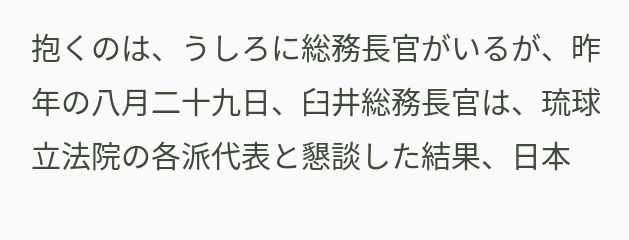抱くのは、うしろに総務長官がいるが、昨年の八月二十九日、臼井総務長官は、琉球立法院の各派代表と懇談した結果、日本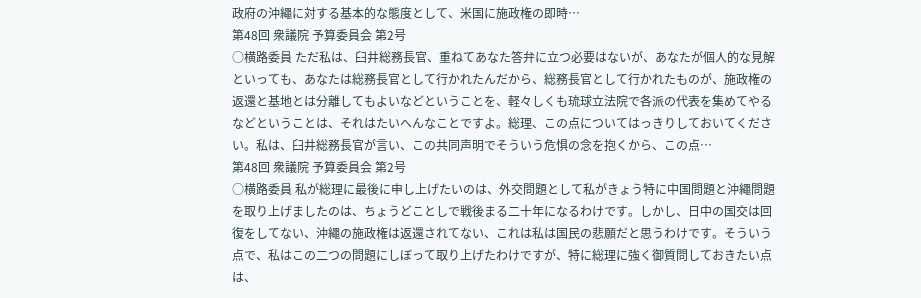政府の沖繩に対する基本的な態度として、米国に施政権の即時…
第48回 衆議院 予算委員会 第2号
○横路委員 ただ私は、臼井総務長官、重ねてあなた答弁に立つ必要はないが、あなたが個人的な見解といっても、あなたは総務長官として行かれたんだから、総務長官として行かれたものが、施政権の返還と基地とは分離してもよいなどということを、軽々しくも琉球立法院で各派の代表を集めてやるなどということは、それはたいへんなことですよ。総理、この点についてはっきりしておいてください。私は、臼井総務長官が言い、この共同声明でそういう危惧の念を抱くから、この点…
第48回 衆議院 予算委員会 第2号
○横路委員 私が総理に最後に申し上げたいのは、外交問題として私がきょう特に中国問題と沖繩問題を取り上げましたのは、ちょうどことしで戦後まる二十年になるわけです。しかし、日中の国交は回復をしてない、沖繩の施政権は返還されてない、これは私は国民の悲願だと思うわけです。そういう点で、私はこの二つの問題にしぼって取り上げたわけですが、特に総理に強く御質問しておきたい点は、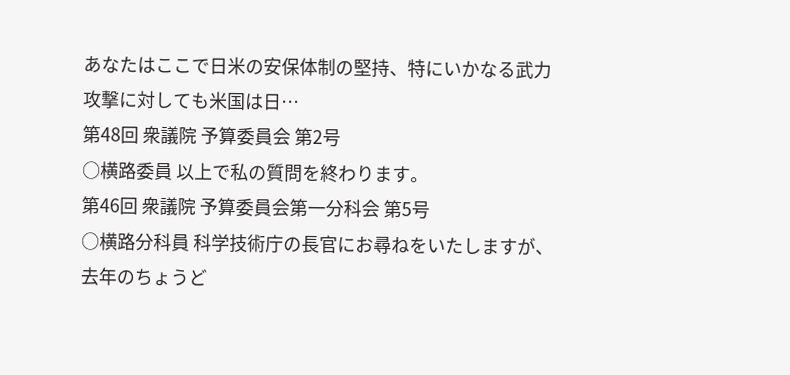あなたはここで日米の安保体制の堅持、特にいかなる武力攻撃に対しても米国は日…
第48回 衆議院 予算委員会 第2号
○横路委員 以上で私の質問を終わります。
第46回 衆議院 予算委員会第一分科会 第5号
○横路分科員 科学技術庁の長官にお尋ねをいたしますが、去年のちょうど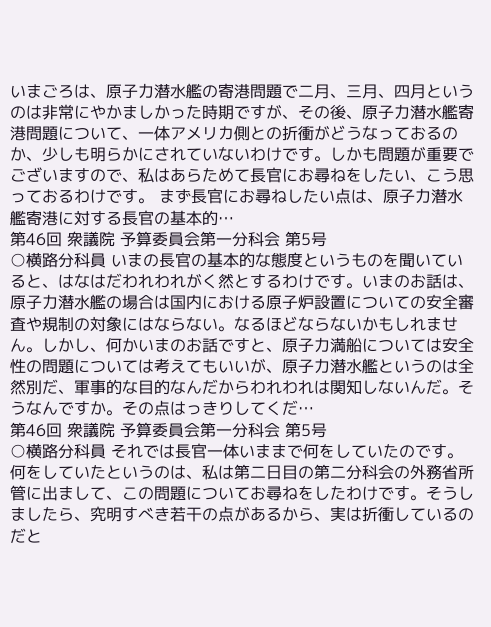いまごろは、原子力潜水艦の寄港問題で二月、三月、四月というのは非常にやかましかった時期ですが、その後、原子力潜水艦寄港問題について、一体アメリカ側との折衝がどうなっておるのか、少しも明らかにされていないわけです。しかも問題が重要でございますので、私はあらためて長官にお尋ねをしたい、こう思っておるわけです。 まず長官にお尋ねしたい点は、原子力潜水艦寄港に対する長官の基本的…
第46回 衆議院 予算委員会第一分科会 第5号
○横路分科員 いまの長官の基本的な態度というものを聞いていると、はなはだわれわれがく然とするわけです。いまのお話は、原子力潜水艦の場合は国内における原子炉設置についての安全審査や規制の対象にはならない。なるほどならないかもしれません。しかし、何かいまのお話ですと、原子力満船については安全性の問題については考えてもいいが、原子力潜水艦というのは全然別だ、軍事的な目的なんだからわれわれは関知しないんだ。そうなんですか。その点はっきりしてくだ…
第46回 衆議院 予算委員会第一分科会 第5号
○横路分科員 それでは長官一体いままで何をしていたのです。何をしていたというのは、私は第二日目の第二分科会の外務省所管に出まして、この問題についてお尋ねをしたわけです。そうしましたら、究明すべき若干の点があるから、実は折衝しているのだと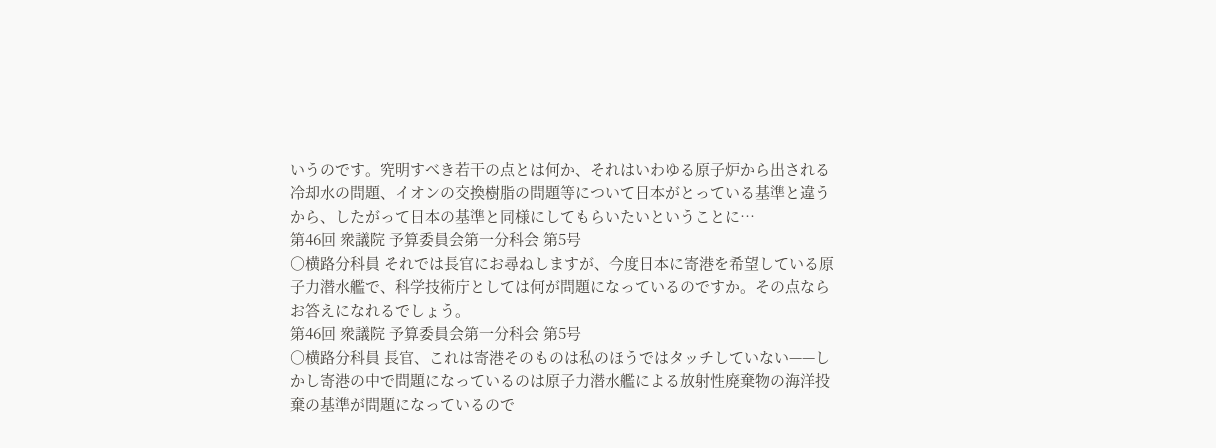いうのです。究明すべき若干の点とは何か、それはいわゆる原子炉から出される冷却水の問題、イオンの交換樹脂の問題等について日本がとっている基準と違うから、したがって日本の基準と同様にしてもらいたいということに…
第46回 衆議院 予算委員会第一分科会 第5号
○横路分科員 それでは長官にお尋ねしますが、今度日本に寄港を希望している原子力潜水艦で、科学技術庁としては何が問題になっているのですか。その点ならお答えになれるでしょう。
第46回 衆議院 予算委員会第一分科会 第5号
○横路分科員 長官、これは寄港そのものは私のほうではタッチしていない——しかし寄港の中で問題になっているのは原子力潜水艦による放射性廃棄物の海洋投棄の基準が問題になっているので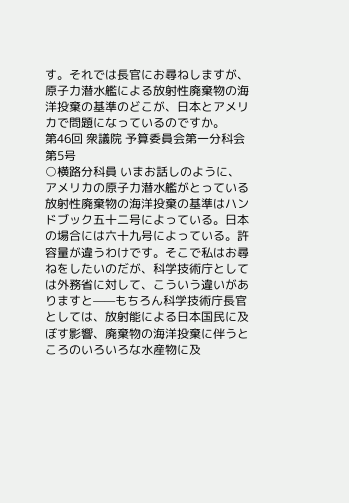す。それでは長官にお尋ねしますが、原子力潜水艦による放射性廃棄物の海洋投棄の基準のどこが、日本とアメリカで問題になっているのですか。
第46回 衆議院 予算委員会第一分科会 第5号
○横路分科員 いまお話しのように、アメリカの原子力潜水艦がとっている放射性廃棄物の海洋投棄の基準はハンドブック五十二号によっている。日本の場合には六十九号によっている。許容量が違うわけです。そこで私はお尋ねをしたいのだが、科学技術庁としては外務省に対して、こういう違いがありますと——もちろん科学技術庁長官としては、放射能による日本国民に及ぼす影響、廃棄物の海洋投棄に伴うところのいろいろな水産物に及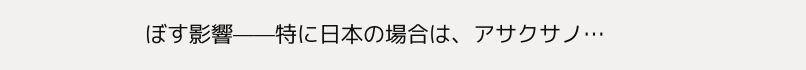ぼす影響——特に日本の場合は、アサクサノ…